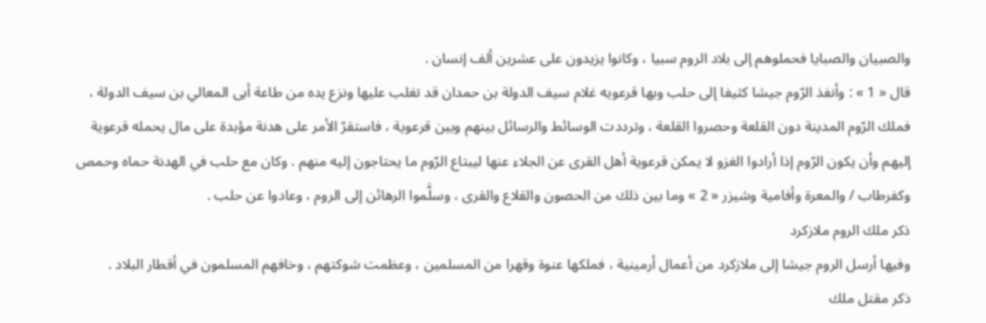والصبيان والصبايا فحملوهم إلى بلاد الروم سبيا ، وكانوا يزيدون على عشرين ألف إنسان .
قال « 1 » : وأنفذ الرّوم جيشا كثيفا إلى حلب وبها قرعويه غلام سيف الدولة بن حمدان قد تغلب عليها ونزع يده من طاعة أبى المعالي بن سيف الدولة ، فملك الرّوم المدينة دون القلعة وحصروا القلعة ، وترددت الوسائط والرسائل بينهم وبين قرعوية ، فاستقرّ الأمر على هدنة مؤبدة على مال يحمله قرعوية إليهم وأن يكون الرّوم إذا أرادوا الغزو لا يمكن قرعوية أهل القرى عن الجلاء عنها ليبتاع الرّوم ما يحتاجون إليه منهم . وكان مع حلب في الهدنة حماه وحمص وكفرطاب / والمعرة وأفامية وشيزر « 2 » وما بين ذلك من الحصون والقلاع والقرى ، وسلَّموا الرهائن إلى الروم ، وعادوا عن حلب .
ذكر ملك الروم ملازكرد
وفيها أرسل الروم جيشا إلى ملازكرد من أعمال أرمينية ، فملكها عنوة وقهرا من المسلمين ، وعظمت شوكتهم ، وخافهم المسلمون في أقطار البلاد .
ذكر مقتل ملك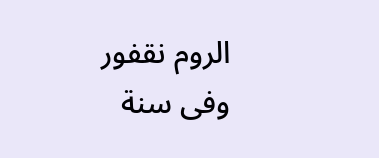الروم نقفور
وفى سنة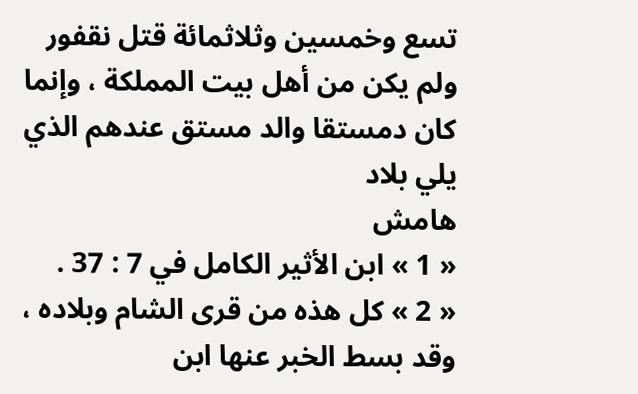تسع وخمسين وثلاثمائة قتل نقفور ولم يكن من أهل بيت المملكة ، وإنما كان دمستقا والد مستق عندهم الذي يلي بلاد
هامش
« 1 » ابن الأثير الكامل في 7 : 37 .
« 2 » كل هذه من قرى الشام وبلاده ، وقد بسط الخبر عنها ابن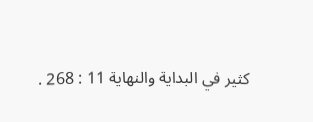كثير في البداية والنهاية 11 : 268 .